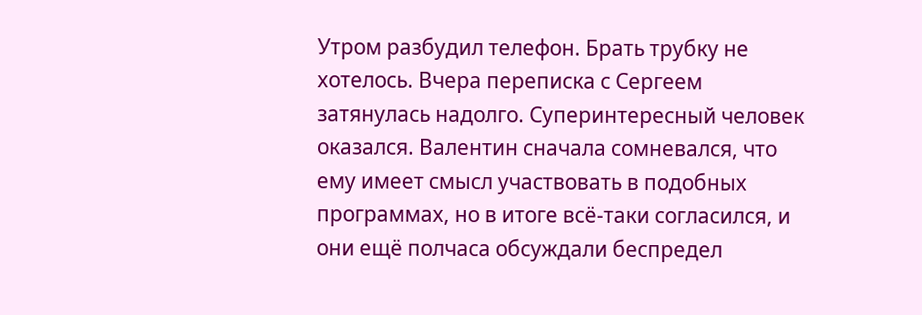Утром разбудил телефон. Брать трубку не хотелось. Вчера переписка с Сергеем затянулась надолго. Суперинтересный человек оказался. Валентин сначала сомневался, что ему имеет смысл участвовать в подобных программах, но в итоге всё-таки согласился, и они ещё полчаса обсуждали беспредел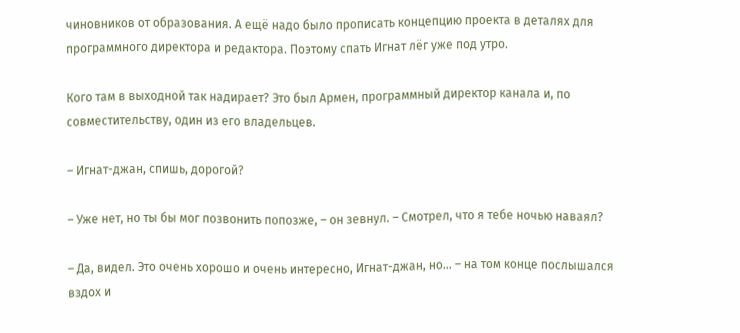чиновников от образования. А ещё надо было прописать концепцию проекта в деталях для программного директора и редактора. Поэтому спать Игнат лёг уже под утро.

Кого там в выходной так надирает? Это был Армен, программный директор канала и, по совместительству, один из его владельцев.

– Игнат-джан, спишь, дорогой?

– Уже нет, но ты бы мог позвонить попозже, – он зевнул. – Смотрел, что я тебе ночью наваял?

– Да, видел. Это очень хорошо и очень интересно, Игнат-джан, но… – на том конце послышался вздох и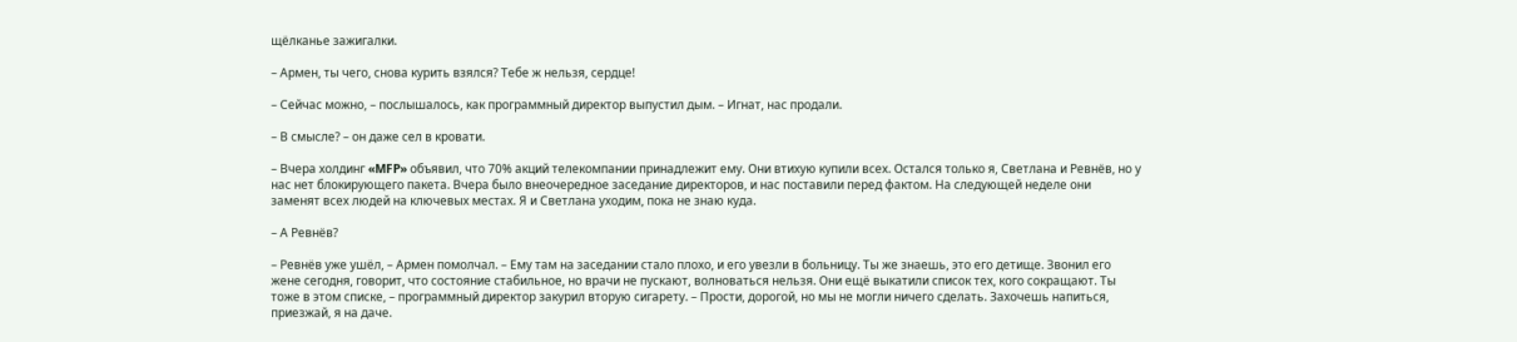щёлканье зажигалки.

– Армен, ты чего, снова курить взялся? Тебе ж нельзя, сердце!

– Сейчас можно, – послышалось, как программный директор выпустил дым. – Игнат, нас продали.

– В смысле? – он даже сел в кровати.

– Вчера холдинг «MFP» объявил, что 70% акций телекомпании принадлежит ему. Они втихую купили всех. Остался только я, Светлана и Ревнёв, но у нас нет блокирующего пакета. Вчера было внеочередное заседание директоров, и нас поставили перед фактом. На следующей неделе они заменят всех людей на ключевых местах. Я и Светлана уходим, пока не знаю куда.

– А Ревнёв?

– Ревнёв уже ушёл, – Армен помолчал. – Ему там на заседании стало плохо, и его увезли в больницу. Ты же знаешь, это его детище. Звонил его жене сегодня, говорит, что состояние стабильное, но врачи не пускают, волноваться нельзя. Они ещё выкатили список тех, кого сокращают. Ты тоже в этом списке, – программный директор закурил вторую сигарету. – Прости, дорогой, но мы не могли ничего сделать. Захочешь напиться, приезжай, я на даче.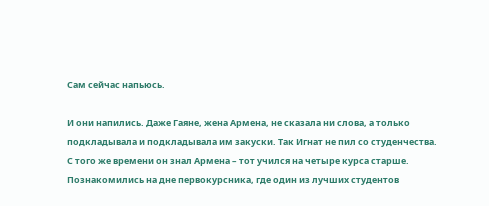Сам сейчас напьюсь.

И они напились. Даже Гаяне, жена Армена, не сказала ни слова, а только подкладывала и подкладывала им закуски. Так Игнат не пил со студенчества. С того же времени он знал Армена – тот учился на четыре курса старше. Познакомились на дне первокурсника, где один из лучших студентов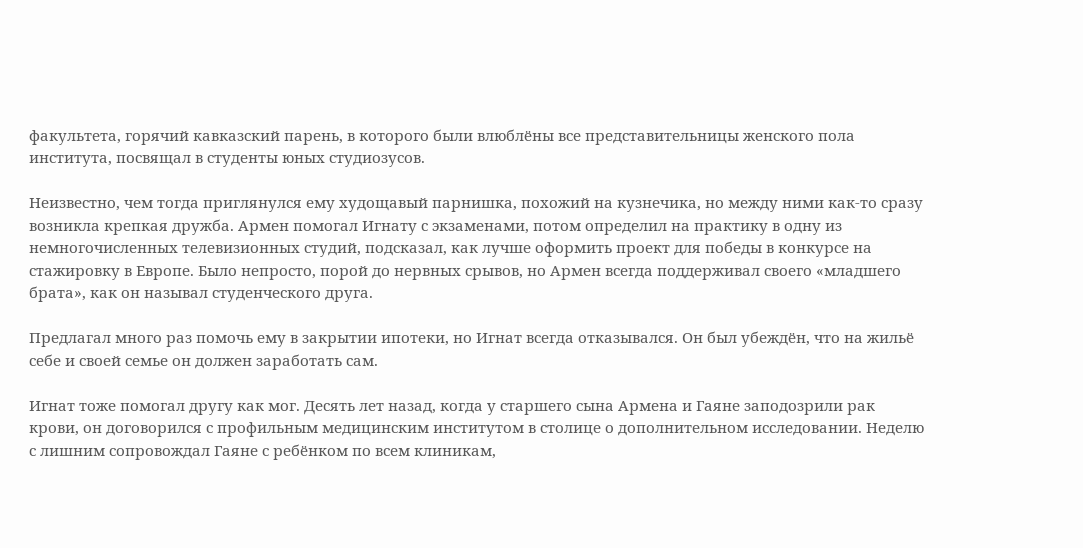факультета, горячий кавказский парень, в которого были влюблёны все представительницы женского пола института, посвящал в студенты юных студиозусов.

Неизвестно, чем тогда приглянулся ему худощавый парнишка, похожий на кузнечика, но между ними как-то сразу возникла крепкая дружба. Армен помогал Игнату с экзаменами, потом определил на практику в одну из немногочисленных телевизионных студий, подсказал, как лучше оформить проект для победы в конкурсе на стажировку в Европе. Было непросто, порой до нервных срывов, но Армен всегда поддерживал своего «младшего брата», как он называл студенческого друга.

Предлагал много раз помочь ему в закрытии ипотеки, но Игнат всегда отказывался. Он был убеждён, что на жильё себе и своей семье он должен заработать сам.

Игнат тоже помогал другу как мог. Десять лет назад, когда у старшего сына Армена и Гаяне заподозрили рак крови, он договорился с профильным медицинским институтом в столице о дополнительном исследовании. Неделю с лишним сопровождал Гаяне с ребёнком по всем клиникам,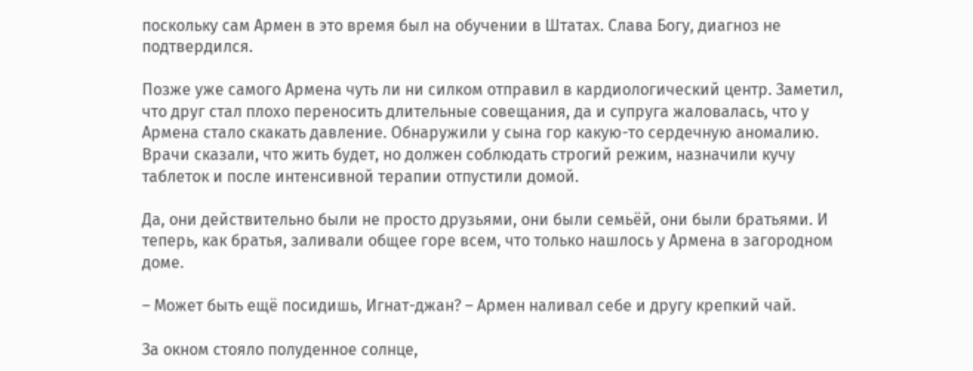поскольку сам Армен в это время был на обучении в Штатах. Слава Богу, диагноз не подтвердился.

Позже уже самого Армена чуть ли ни силком отправил в кардиологический центр. Заметил, что друг стал плохо переносить длительные совещания, да и супруга жаловалась, что у Армена стало скакать давление. Обнаружили у сына гор какую-то сердечную аномалию. Врачи сказали, что жить будет, но должен соблюдать строгий режим, назначили кучу таблеток и после интенсивной терапии отпустили домой.

Да, они действительно были не просто друзьями, они были семьёй, они были братьями. И теперь, как братья, заливали общее горе всем, что только нашлось у Армена в загородном доме.

– Может быть ещё посидишь, Игнат-джан? – Армен наливал себе и другу крепкий чай.

За окном стояло полуденное солнце,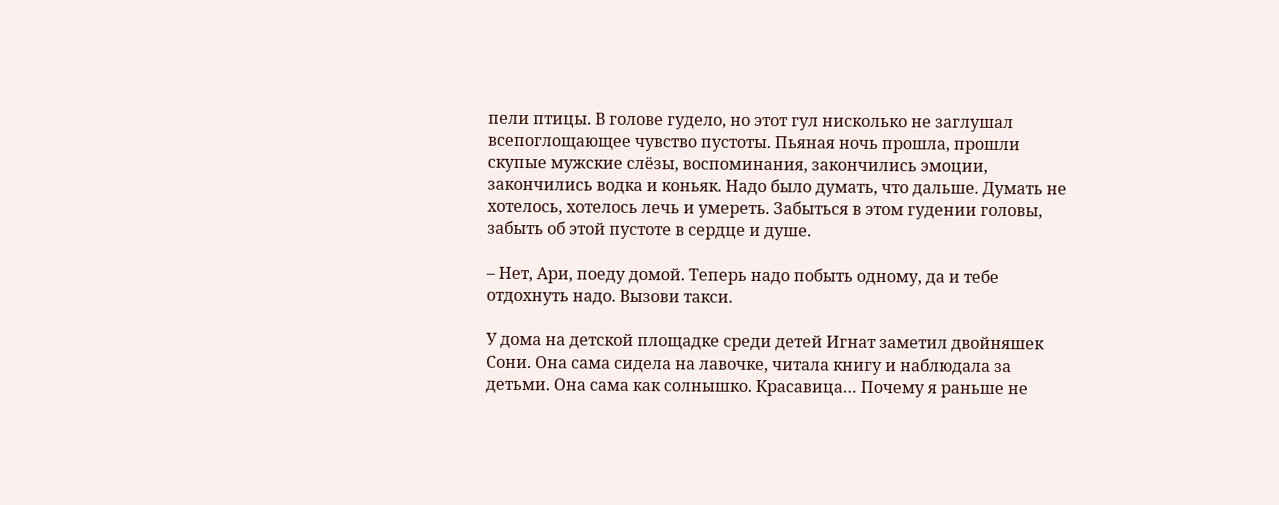пели птицы. В голове гудело, но этот гул нисколько не заглушал всепоглощающее чувство пустоты. Пьяная ночь прошла, прошли скупые мужские слёзы, воспоминания, закончились эмоции, закончились водка и коньяк. Надо было думать, что дальше. Думать не хотелось, хотелось лечь и умереть. Забыться в этом гудении головы, забыть об этой пустоте в сердце и душе.

– Нет, Ари, поеду домой. Теперь надо побыть одному, да и тебе отдохнуть надо. Вызови такси.

У дома на детской площадке среди детей Игнат заметил двойняшек Сони. Она сама сидела на лавочке, читала книгу и наблюдала за детьми. Она сама как солнышко. Красавица… Почему я раньше не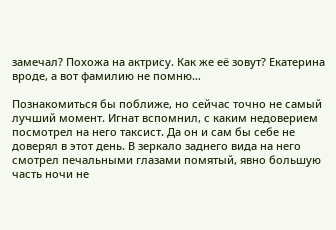замечал? Похожа на актрису. Как же её зовут? Екатерина вроде, а вот фамилию не помню…

Познакомиться бы поближе, но сейчас точно не самый лучший момент. Игнат вспомнил, с каким недоверием посмотрел на него таксист. Да он и сам бы себе не доверял в этот день. В зеркало заднего вида на него смотрел печальными глазами помятый, явно большую часть ночи не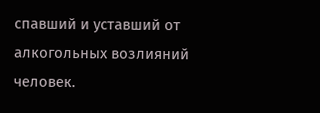спавший и уставший от алкогольных возлияний человек.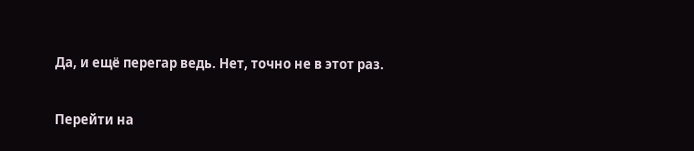Да, и ещё перегар ведь. Нет, точно не в этот раз.

Перейти на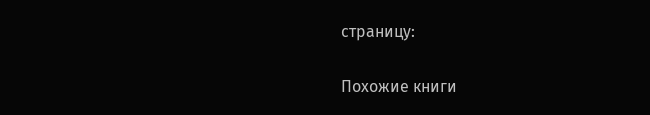страницу:

Похожие книги